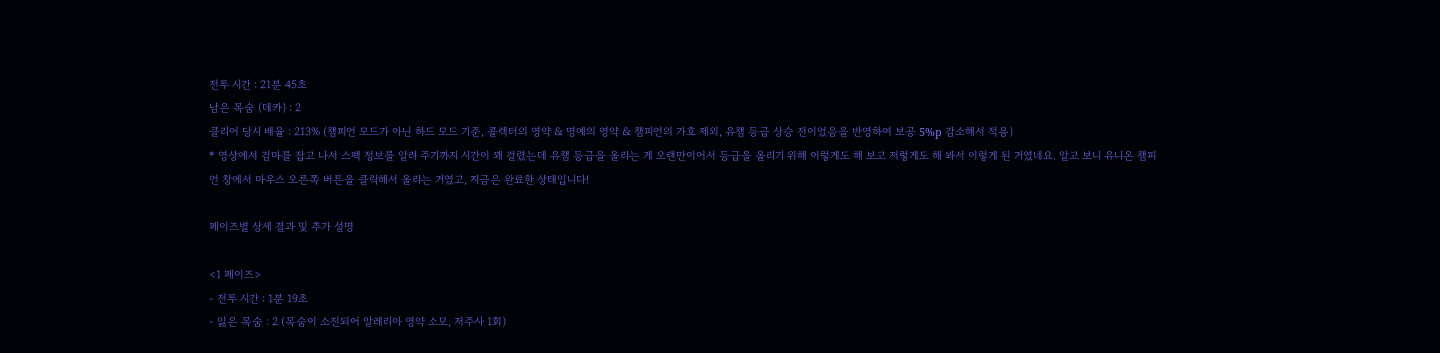전투 시간 : 21분 45초
남은 목숨 (데카) : 2
클리어 당시 배율 : 213% (챔피언 모드가 아닌 하드 모드 기준, 콜렉터의 영약 & 명예의 영약 & 챔피언의 가호 제외, 유챔 등급 상승 전이었음을 반영하여 보공 5%p 감소해서 적용)
* 영상에서 검마를 잡고 나서 스펙 정보를 알려 주기까지 시간이 꽤 걸렸는데 유챔 등급을 올리는 게 오랜만이어서 등급을 올리기 위해 이렇게도 해 보고 저렇게도 해 봐서 이렇게 된 거였네요. 알고 보니 유니온 챔피언 창에서 마우스 오른쪽 버튼을 클릭해서 올리는 거였고, 지금은 완료한 상태입니다!

페이즈별 상세 결과 및 추가 설명

<1 페이즈>
- 전투 시간 : 1분 19초
- 잃은 목숨 : 2 (목숨이 소진되어 알레리아 영약 소모, 저주사 1회)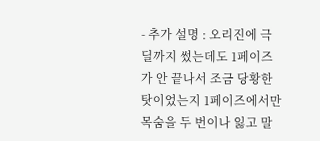- 추가 설명 : 오리진에 극딜까지 썼는데도 1페이즈가 안 끝나서 조금 당황한 탓이었는지 1페이즈에서만 목숨을 두 번이나 잃고 말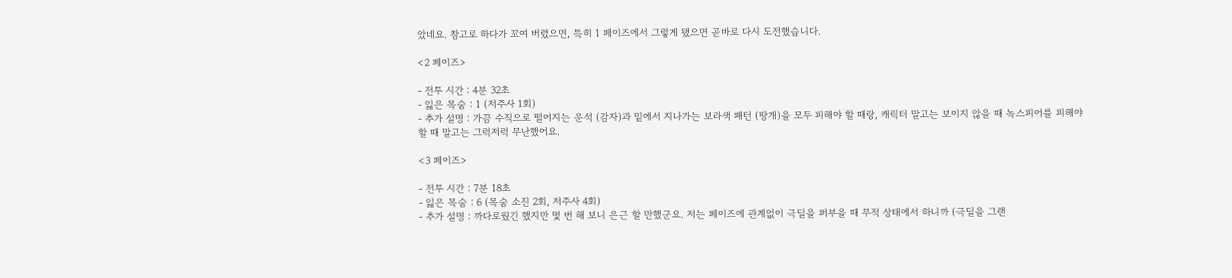았네요. 참고로 하다가 꼬여 버렸으면, 특히 1 페이즈에서 그렇게 됐으면 곧바로 다시 도전했습니다.

<2 페이즈>

- 전투 시간 : 4분 32초
- 잃은 목숨 : 1 (저주사 1회)
- 추가 설명 : 가끔 수직으로 떨어지는 운석 (감자)과 밑에서 지나가는 보라색 패턴 (땅개)을 모두 피해야 할 때랑, 캐릭터 말고는 보이지 않을 때 녹스피어를 피해야 할 때 말고는 그럭저럭 무난했어요.

<3 페이즈>

- 전투 시간 : 7분 18초
- 잃은 목숨 : 6 (목숨 소진 2회, 저주사 4회)
- 추가 설명 : 까다로웠긴 했지만 몇 번 해 보니 은근 할 만했군요. 저는 페이즈에 관계없이 극딜을 퍼부을 때 무적 상태에서 하니까 (극딜을 그랜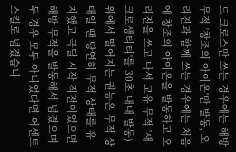드 크로스만 쓰는 경우에는 해방 무적 '창조의 아이온'만 발동, 오리진과 함께 쓰는 경우에는 처음에 창조의 아이온을 발동하고 오리진을 쓰고 나서 고유 무적 '새크로생티티'를 30초 내내 발동) 위에서 떨어지는 권능은 무적 상태일 땐 당연히 무적 상태를 유지했고 극딜 시작 직전이었으면 해방 무적을 발동해서 넘겼으며 두 경우 모두 아니었다면 어센트 스킬로 넘겼습니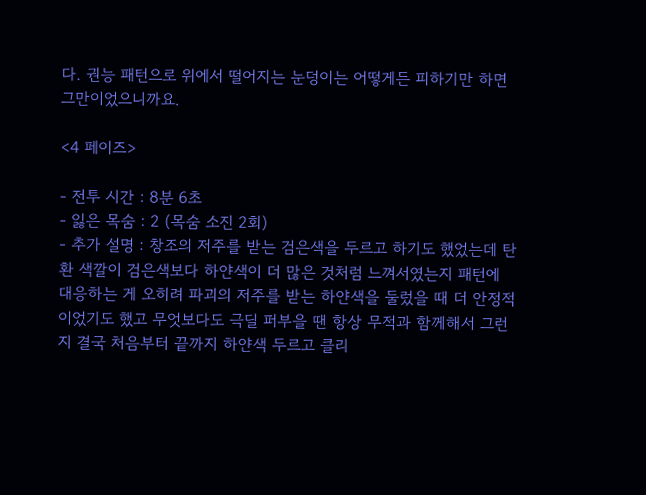다. 권능 패턴으로 위에서 떨어지는 눈덩이는 어떻게든 피하기만 하면 그만이었으니까요.

<4 페이즈>

- 전투 시간 : 8분 6초
- 잃은 목숨 : 2 (목숨 소진 2회)
- 추가 설명 : 창조의 저주를 받는 검은색을 두르고 하기도 했었는데 탄환 색깔이 검은색보다 하얀색이 더 많은 것처럼 느껴서였는지 패턴에 대응하는 게 오히려 파괴의 저주를 받는 하얀색을 둘렀을 때 더 안정적이었기도 했고 무엇보다도 극딜 퍼부을 땐 항상 무적과 함께해서 그런지 결국 처음부터 끝까지 하얀색 두르고 클리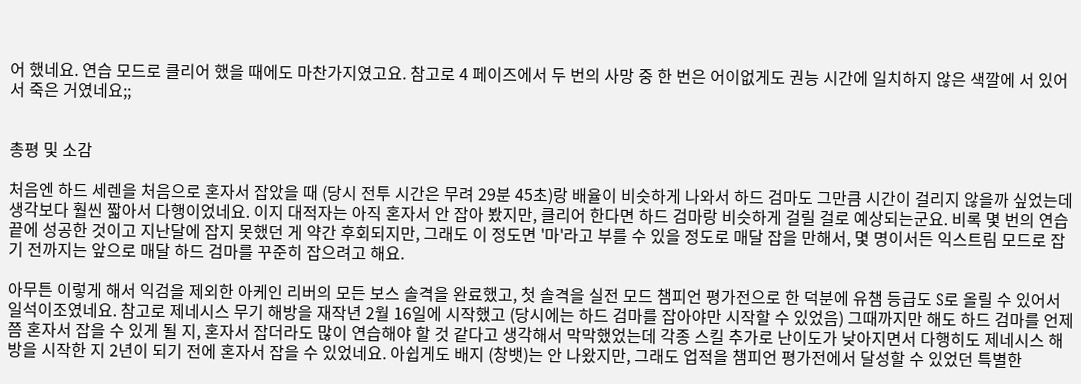어 했네요. 연습 모드로 클리어 했을 때에도 마찬가지였고요. 참고로 4 페이즈에서 두 번의 사망 중 한 번은 어이없게도 권능 시간에 일치하지 않은 색깔에 서 있어서 죽은 거였네요;;


총평 및 소감

처음엔 하드 세렌을 처음으로 혼자서 잡았을 때 (당시 전투 시간은 무려 29분 45초)랑 배율이 비슷하게 나와서 하드 검마도 그만큼 시간이 걸리지 않을까 싶었는데 생각보다 훨씬 짧아서 다행이었네요. 이지 대적자는 아직 혼자서 안 잡아 봤지만, 클리어 한다면 하드 검마랑 비슷하게 걸릴 걸로 예상되는군요. 비록 몇 번의 연습 끝에 성공한 것이고 지난달에 잡지 못했던 게 약간 후회되지만, 그래도 이 정도면 '마'라고 부를 수 있을 정도로 매달 잡을 만해서, 몇 명이서든 익스트림 모드로 잡기 전까지는 앞으로 매달 하드 검마를 꾸준히 잡으려고 해요.

아무튼 이렇게 해서 익검을 제외한 아케인 리버의 모든 보스 솔격을 완료했고, 첫 솔격을 실전 모드 챔피언 평가전으로 한 덕분에 유챔 등급도 S로 올릴 수 있어서 일석이조였네요. 참고로 제네시스 무기 해방을 재작년 2월 16일에 시작했고 (당시에는 하드 검마를 잡아야만 시작할 수 있었음) 그때까지만 해도 하드 검마를 언제쯤 혼자서 잡을 수 있게 될 지, 혼자서 잡더라도 많이 연습해야 할 것 같다고 생각해서 막막했었는데 각종 스킬 추가로 난이도가 낮아지면서 다행히도 제네시스 해방을 시작한 지 2년이 되기 전에 혼자서 잡을 수 있었네요. 아쉽게도 배지 (창뱃)는 안 나왔지만, 그래도 업적을 챔피언 평가전에서 달성할 수 있었던 특별한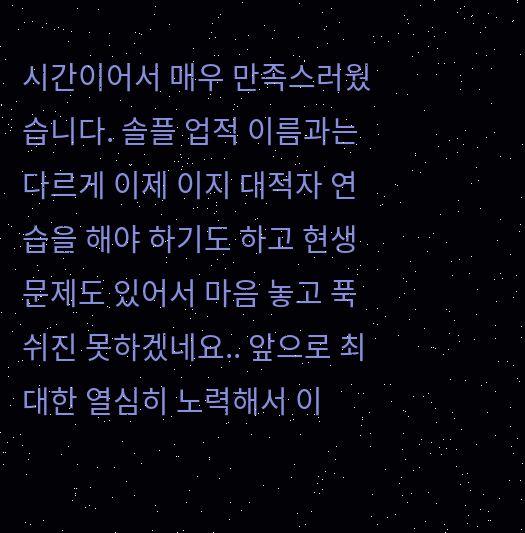시간이어서 매우 만족스러웠습니다. 솔플 업적 이름과는 다르게 이제 이지 대적자 연습을 해야 하기도 하고 현생 문제도 있어서 마음 놓고 푹 쉬진 못하겠네요.. 앞으로 최대한 열심히 노력해서 이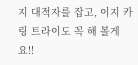지 대적자를 잡고, 이지 카링 트라이도 꼭 해 볼게요!!